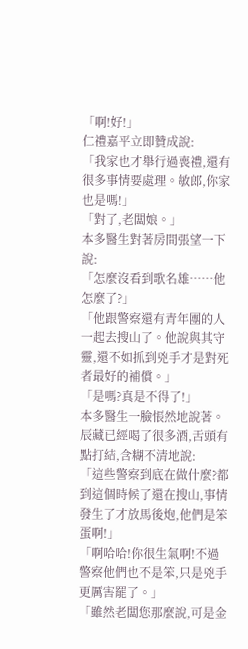「啊!好!」
仁禮嘉平立即贊成說:
「我家也才舉行過喪禮,還有很多事情要處理。敏郎,你家也是嗎!」
「對了,老闆娘。」
本多醫生對著房間張望一下說:
「怎麼沒看到歌名雄……他怎麼了?」
「他跟警察還有青年團的人一起去搜山了。他說與其守靈,還不如抓到兇手才是對死者最好的補償。」
「是嗎?真是不得了!」
本多醫生一臉悵然地說著。
辰藏已經喝了很多酒,舌頭有點打結,含糊不清地說:
「這些警察到底在做什麼?都到這個時候了還在搜山,事情發生了才放馬後炮,他們是笨蛋啊!」
「啊哈哈!你很生氣啊!不過警察他們也不是笨,只是兇手更厲害罷了。」
「雖然老闆您那麼說,可是金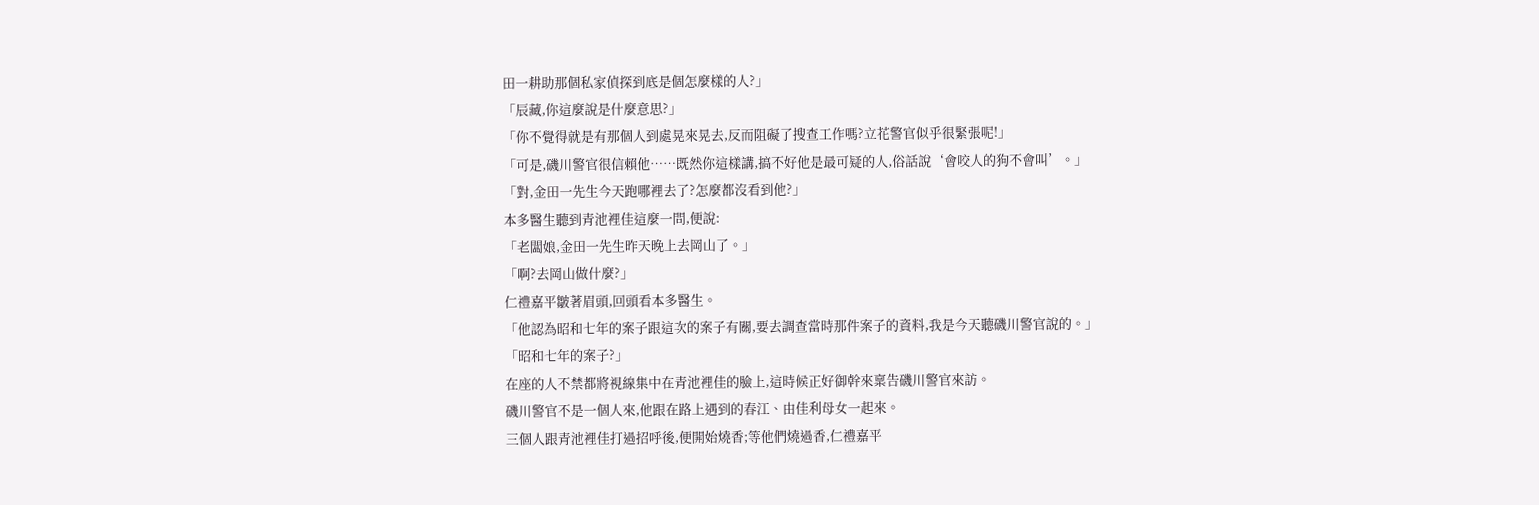田一耕助那個私家偵探到底是個怎麼樣的人?」
「辰藏,你這麼說是什麼意思?」
「你不覺得就是有那個人到處晃來晃去,反而阻礙了搜查工作嗎?立花警官似乎很緊張呢!」
「可是,磯川警官很信賴他……既然你這樣講,搞不好他是最可疑的人,俗話說‘會咬人的狗不會叫’。」
「對,金田一先生今天跑哪裡去了?怎麼都沒看到他?」
本多醫生聽到青池裡佳這麼一問,便說:
「老闆娘,金田一先生昨天晚上去岡山了。」
「啊?去岡山做什麼?」
仁禮嘉平皺著眉頭,回頭看本多醫生。
「他認為昭和七年的案子跟這次的案子有關,要去調查當時那件案子的資料,我是今天聽磯川警官說的。」
「昭和七年的案子?」
在座的人不禁都將視線集中在青池裡佳的臉上,這時候正好御幹來稟告磯川警官來訪。
磯川警官不是一個人來,他跟在路上遇到的春江、由佳利母女一起來。
三個人跟青池裡佳打過招呼後,便開始燒香;等他們燒過香,仁禮嘉平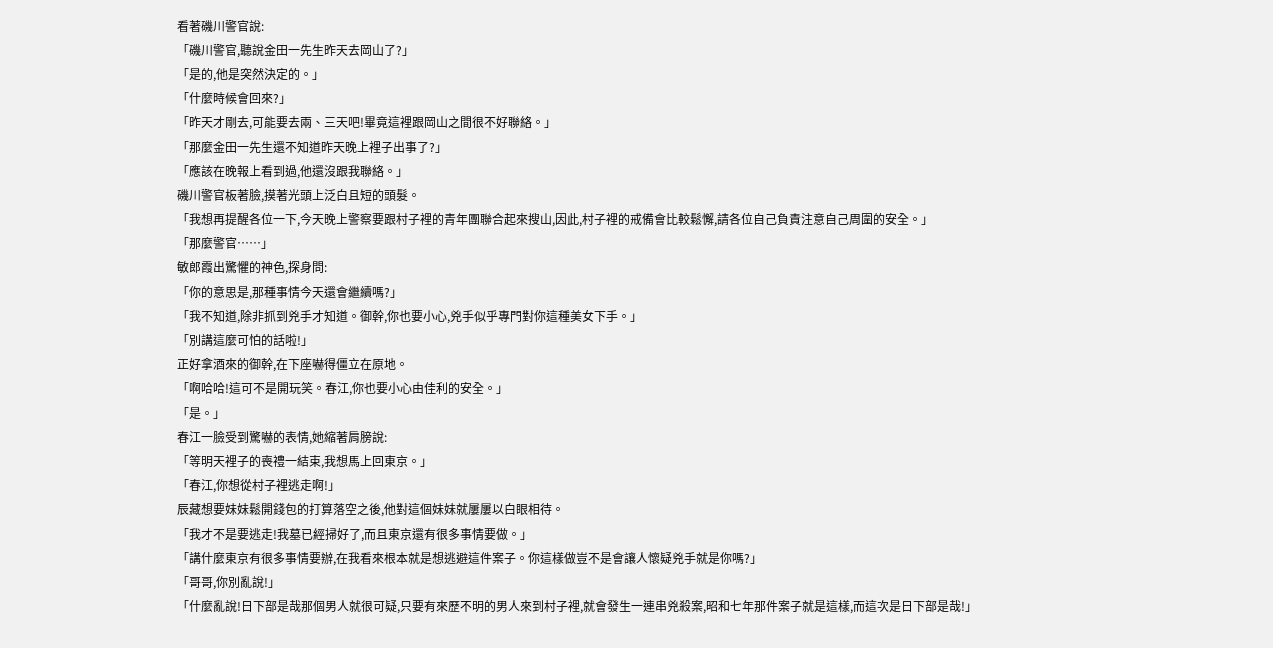看著磯川警官說:
「磯川警官,聽說金田一先生昨天去岡山了?」
「是的,他是突然決定的。」
「什麼時候會回來?」
「昨天才剛去,可能要去兩、三天吧!畢竟這裡跟岡山之間很不好聯絡。」
「那麼金田一先生還不知道昨天晚上裡子出事了?」
「應該在晚報上看到過,他還沒跟我聯絡。」
磯川警官板著臉,摸著光頭上泛白且短的頭髮。
「我想再提醒各位一下,今天晚上警察要跟村子裡的青年團聯合起來搜山,因此,村子裡的戒備會比較鬆懈,請各位自己負責注意自己周圍的安全。」
「那麼警官……」
敏郎霞出驚懼的神色,探身問:
「你的意思是,那種事情今天還會繼續嗎?」
「我不知道,除非抓到兇手才知道。御幹,你也要小心,兇手似乎專門對你這種美女下手。」
「別講這麼可怕的話啦!」
正好拿酒來的御幹,在下座嚇得僵立在原地。
「啊哈哈!這可不是開玩笑。春江,你也要小心由佳利的安全。」
「是。」
春江一臉受到驚嚇的表情,她縮著肩膀說:
「等明天裡子的喪禮一結束,我想馬上回東京。」
「春江,你想從村子裡逃走啊!」
辰藏想要妹妹鬆開錢包的打算落空之後,他對這個妹妹就屢屢以白眼相待。
「我才不是要逃走!我墓已經掃好了,而且東京還有很多事情要做。」
「講什麼東京有很多事情要辦,在我看來根本就是想逃避這件案子。你這樣做豈不是會讓人懷疑兇手就是你嗎?」
「哥哥,你別亂說!」
「什麼亂說!日下部是哉那個男人就很可疑,只要有來歷不明的男人來到村子裡,就會發生一連串兇殺案,昭和七年那件案子就是這樣,而這次是日下部是哉!」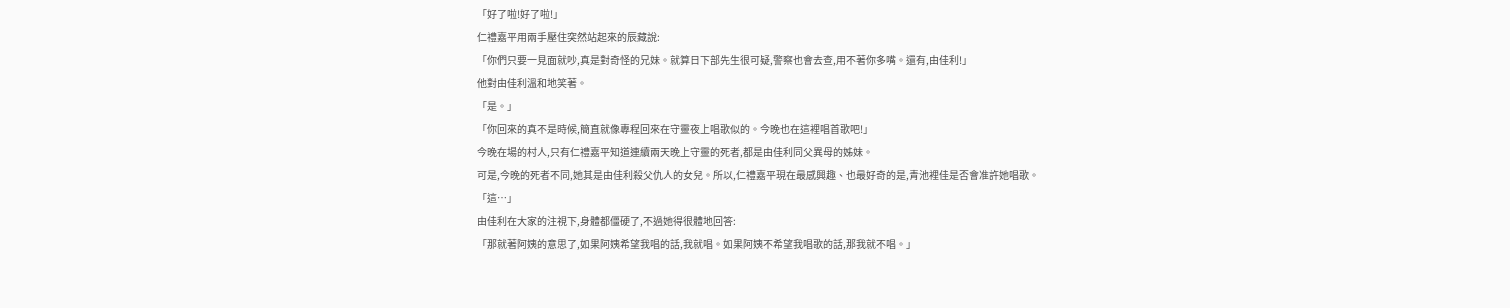「好了啦!好了啦!」
仁禮嘉平用兩手壓住突然站起來的辰藏說:
「你們只要一見面就吵,真是對奇怪的兄妹。就算日下部先生很可疑,警察也會去查,用不著你多嘴。還有,由佳利!」
他對由佳利溫和地笑著。
「是。」
「你回來的真不是時候,簡直就像專程回來在守靈夜上唱歌似的。今晚也在這裡唱首歌吧!」
今晚在場的村人,只有仁禮嘉平知道連續兩天晚上守靈的死者,都是由佳利同父異母的姊妹。
可是,今晚的死者不同,她其是由佳利殺父仇人的女兒。所以,仁禮嘉平現在最感興趣、也最好奇的是,青池裡佳是否會准許她唱歌。
「這…」
由佳利在大家的注視下,身體都僵硬了,不過她得很體地回答:
「那就著阿姨的意思了,如果阿姨希望我唱的話,我就唱。如果阿姨不希望我唱歌的話,那我就不唱。」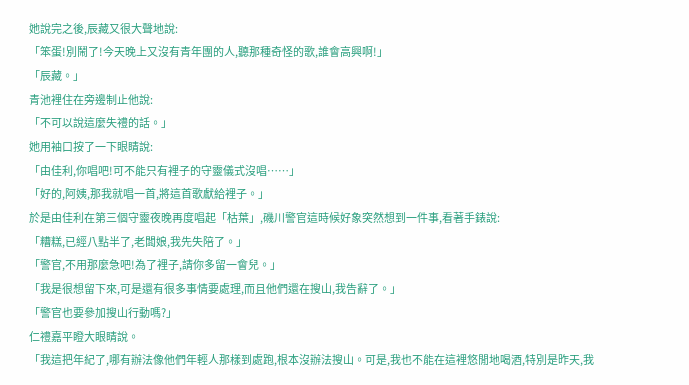她說完之後,辰藏又很大聲地說:
「笨蛋!別鬧了!今天晚上又沒有青年團的人,聽那種奇怪的歌,誰會高興啊!」
「辰藏。」
青池裡住在旁邊制止他說:
「不可以說這麼失禮的話。」
她用袖口按了一下眼睛說:
「由佳利,你唱吧!可不能只有裡子的守靈儀式沒唱……」
「好的,阿姨,那我就唱一首,將這首歌獻給裡子。」
於是由佳利在第三個守靈夜晚再度唱起「枯葉」,磯川警官這時候好象突然想到一件事,看著手錶說:
「糟糕,已經八點半了,老闆娘,我先失陪了。」
「警官,不用那麼急吧!為了裡子,請你多留一會兒。」
「我是很想留下來,可是還有很多事情要處理,而且他們還在搜山,我告辭了。」
「警官也要參加搜山行動嗎?」
仁禮嘉平瞪大眼睛說。
「我這把年紀了,哪有辦法像他們年輕人那樣到處跑,根本沒辦法搜山。可是,我也不能在這裡悠閒地喝酒,特別是昨天,我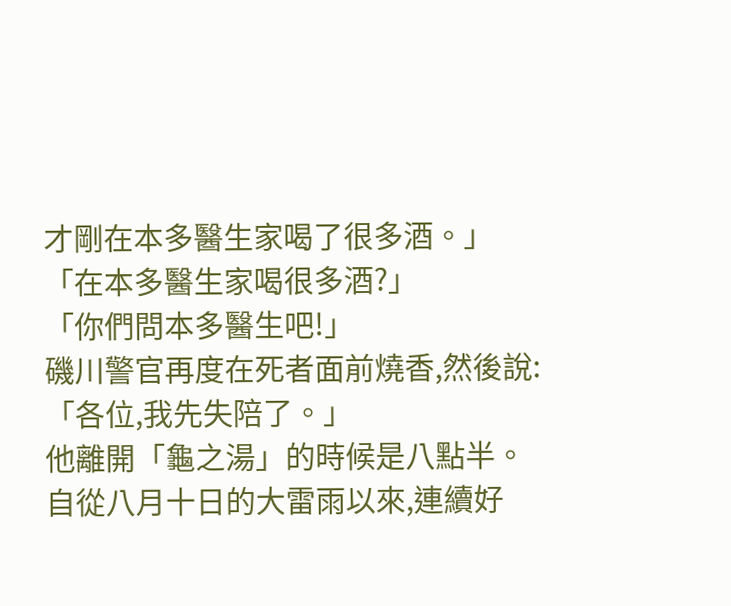才剛在本多醫生家喝了很多酒。」
「在本多醫生家喝很多酒?」
「你們問本多醫生吧!」
磯川警官再度在死者面前燒香,然後說:
「各位,我先失陪了。」
他離開「龜之湯」的時候是八點半。
自從八月十日的大雷雨以來,連續好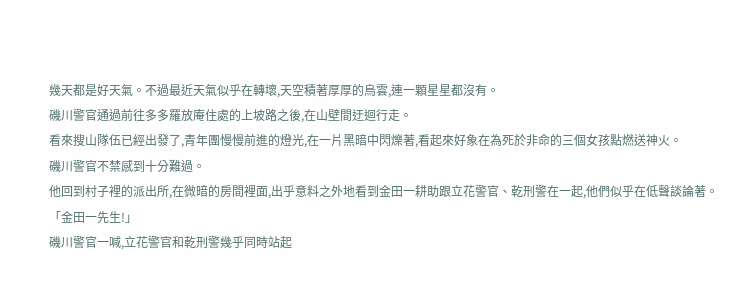幾天都是好天氣。不過最近天氣似乎在轉壞,天空積著厚厚的烏雲,連一顆星星都沒有。
磯川警官通過前往多多羅放庵住處的上坡路之後,在山壁間迂迴行走。
看來搜山隊伍已經出發了,青年團慢慢前進的燈光,在一片黑暗中閃爍著,看起來好象在為死於非命的三個女孩點燃送神火。
磯川警官不禁感到十分難過。
他回到村子裡的派出所,在微暗的房間裡面,出乎意料之外地看到金田一耕助跟立花警官、乾刑警在一起,他們似乎在低聲談論著。
「金田一先生!」
磯川警官一喊,立花警官和乾刑警幾乎同時站起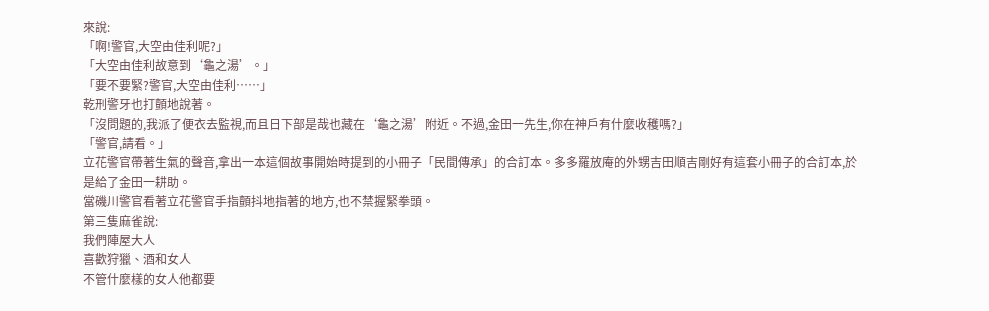來說:
「啊!警官,大空由佳利呢?」
「大空由佳利故意到‘龜之湯’。」
「要不要緊?警官,大空由佳利……」
乾刑警牙也打顫地說著。
「沒問題的,我派了便衣去監視,而且日下部是哉也藏在‘龜之湯’附近。不過,金田一先生,你在神戶有什麼收穫嗎?」
「警官,請看。」
立花警官帶著生氣的聲音,拿出一本這個故事開始時提到的小冊子「民間傳承」的合訂本。多多羅放庵的外甥吉田順吉剛好有這套小冊子的合訂本,於是給了金田一耕助。
當磯川警官看著立花警官手指顫抖地指著的地方,也不禁握緊拳頭。
第三隻麻雀說:
我們陣屋大人
喜歡狩獵、酒和女人
不管什麼樣的女人他都要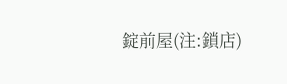錠前屋(注:鎖店)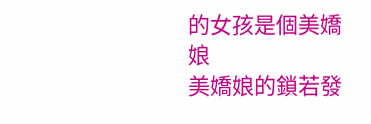的女孩是個美嬌娘
美嬌娘的鎖若發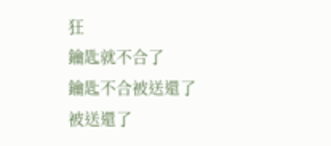狂
鑰匙就不合了
鑰匙不合被送還了
被送還了